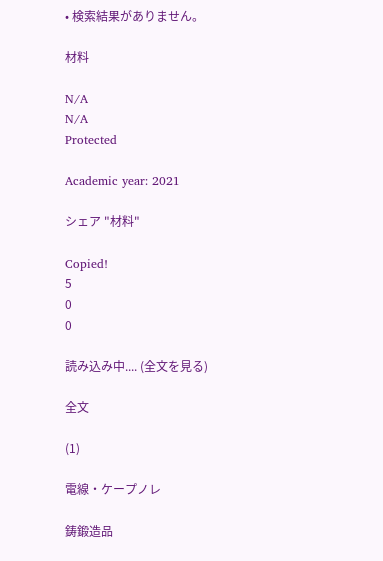• 検索結果がありません。

材料

N/A
N/A
Protected

Academic year: 2021

シェア "材料"

Copied!
5
0
0

読み込み中.... (全文を見る)

全文

(1)

電線・ケープノレ

鋳鍛造品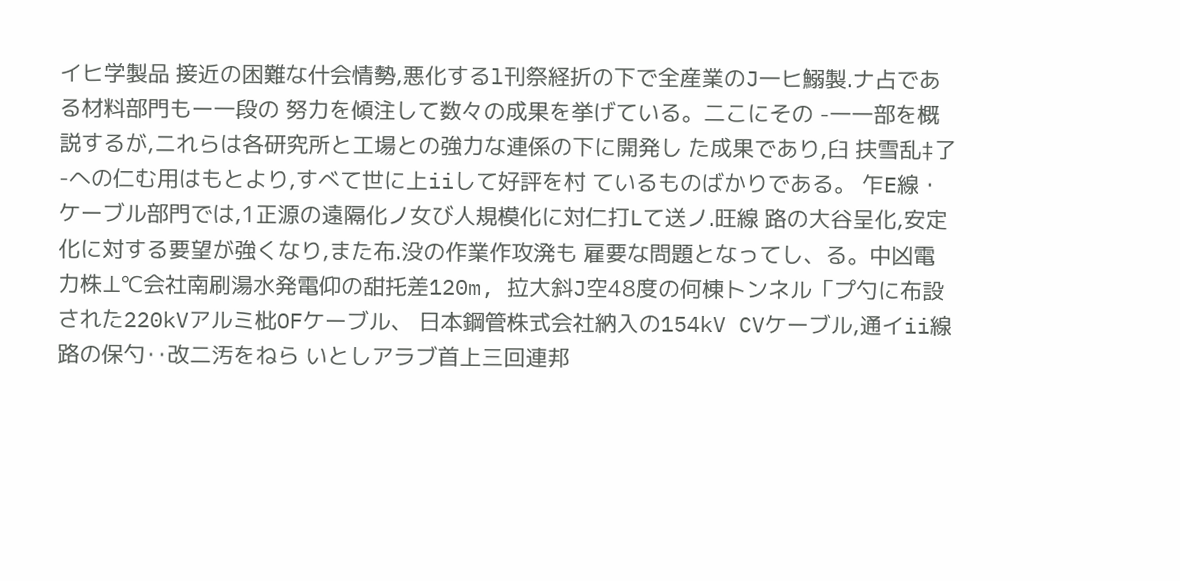イヒ学製品 接近の困難な什会情勢,悪化するl刊祭経折の下で全産業のJ一ヒ鰯製.ナ占であ る材料部門もー一段の 努力を傾注して数々の成果を挙げている。二こにその -一一部を概説するが,ニれらは各研究所と工場との強力な連係の下に開発し た成果であり,臼 扶雪乱‡了-への仁む用はもとより,すべて世に上iiして好評を村 ているものばかりである。 乍E線・ケーブル部門では,1正源の遠隔化ノ女び人規模化に対仁打Lて送ノ.旺線 路の大谷呈化,安定化に対する要望が強くなり,また布.没の作業作攻溌も 雇要な問題となってし、る。中凶電力株⊥℃会社南刷湯水発電仰の甜托差120m, 拉大斜J空48度の何棟トンネル「プ勺に布設された220kVアルミ枇OFケーブル、 日本鋼管株式会社納入の154kV CVケーブル,通イii線路の保勺‥改二汚をねら いとしアラブ首上三回連邦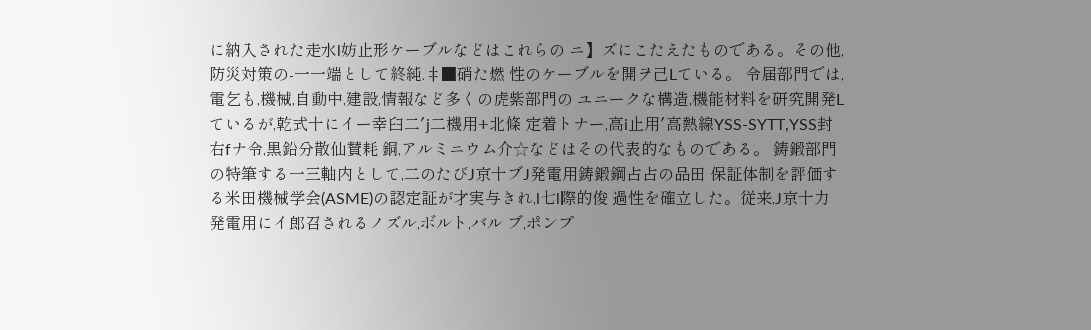に納入された走水l妨止形ケーブルなどはこれらの ニ】ズにこたえたものである。その他,防災対策の-一一端として終純.‡■硝た燃 性のケーブルを開ヲ己Lている。 令届部門では,電乞も,機械,自動中,建設,情報など多くの虎紫部門の ユニークな構造,機能材料を研究開発Lているが,乾式十にイー幸臼二′j二機用+北條 定着トナー,高i止用′高熱線YSS-SYTT,YSS封右fナ令,黒鉛分散仙賛耗 銅,アルミニウム介☆などはその代表的なものである。 鋳鍛部門の特筆する一三軸内として,二のたびJ京十ブJ発電用鋳鍛鋼占占の品田 保証体制を評価する米田機械学会(ASME)の認定証が才実与きれ,l七l際的俊 過性を確立した。従来,J京十力発電用にイ郎召されるノズル,ボルト,バル ブ,ポンプ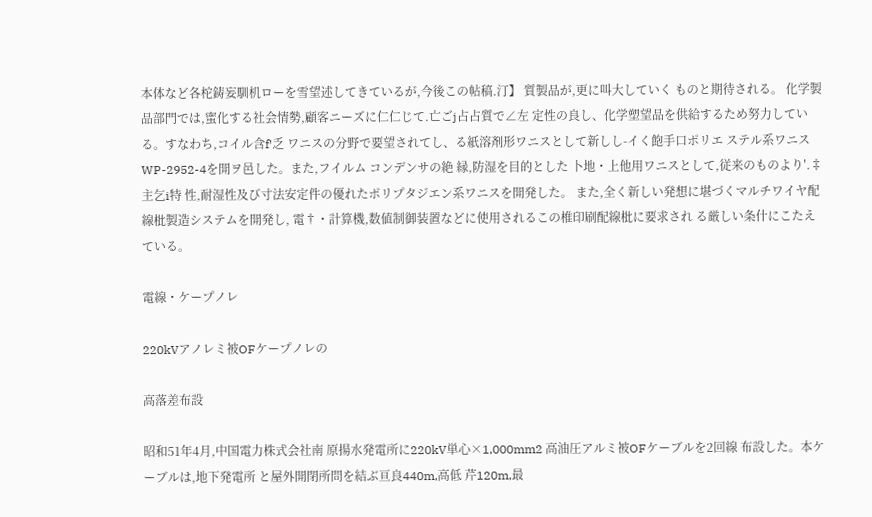本体など各柁鋳妄馴机ローを雪望述してきているが,今後この帖稿.汀】 質製品が,更に叫大していく ものと期待される。 化学製品部門では,蜜化する社会情勢,顧客ニーズに仁仁じて.亡ごj占占質で∠左 定性の良し、化学塑望品を供給するため努力している。すなわち,コイル含f′乏 ワニスの分野で要望されてし、る紙溶剤形ワニスとして新しし-イく飽手口ポリエ ステル系ワニスWP-2952-4を開ヲ邑した。また,フイルム コンデンサの絶 縁,防湿を目的とした 卜地・上他用ワニスとして,従来のものより′.‡主乞i特 性,耐湿性及び寸法安定件の優れたポリプタジエン系ワニスを開発した。 また,全く新しい発想に堪づくマルチワイヤ配線枇製造システムを開発し, 電†・計算機,数値制御装置などに使用されるこの椎印刷配線枇に要求され る厳しい条什にこたえている。

電線・ケープノレ

220kVアノレミ被OFケープノレの

高落差布設

昭和51年4月,中国電力株式会社南 原揚水発電所に220kV単心×1,000mm2 高油圧アルミ被OFケーブルを2回線 布設した。本ケーブルは,地下発電所 と屋外開閉所問を結ぶ亘良440m,高低 芹120m,最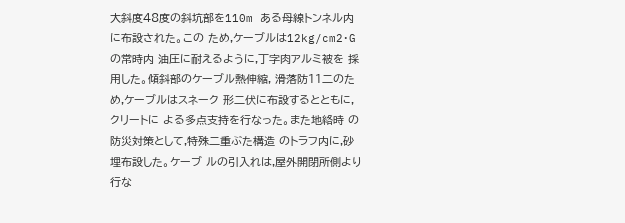大斜度48度の斜坑部を110m ある母線トンネル内に布設された。この ため,ケーブルは12kg/cm2・Gの常時内 油圧に耐えるように,丁字肉アルミ被を 採用した。傾斜部のケーブル熱伸縮, 滑落防11二のため,ケーブルはスネーク 形二伏に布設するとともに,クリートに よる多点支持を行なった。また地絡時 の防災対策として,特殊二重ぶた構造 のトラフ内に,砂埋布設した。ケーブ ルの引入れは,屋外開閉所側より行な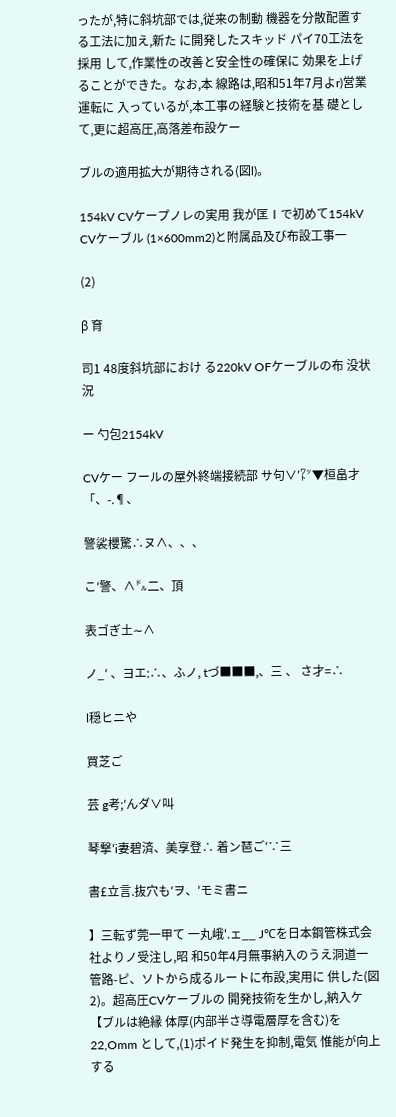ったが,特に斜坑部では,従来の制動 機器を分散配置する工法に加え,新た に開発したスキッド パイ70工法を採用 して,作業性の改善と安全性の確保に 効果を上げることができた。なお,本 線路は,昭和51年7月よr)営業運転に 入っているが,本工事の経験と技術を基 礎として,更に超高圧,高落差布設ケー

ブルの適用拡大が期待される(図l)。

154kV CVケープノレの実用 我が匡Ⅰで初めて154kV CVケーブル (1×600mm2)と附属品及び布設工事一

(2)

β 育

司1 48度斜坑部におけ る220kV OFケーブルの布 没状況

ー 勺包2154kV

CVケー フールの屋外終端接続部 サ句∨′㍗▼桓畠才「、-.¶、

警裟櫻驚∴ヌ∧、、、

こ′警、∧㌦二、頂

表ゴぎ土∼∧

ノ_′ 、ヨエ:∴、ふノ, tづ■■■,、三 、 さ才=∴

l穏ヒニや

買芝ご

芸 g考;′んダ∨叫

琴撃′i妻碧済、美享登∴ 着ン琶ご′∵三

書£立言.抜穴も′ヲ、′モミ書ニ

】三転ず莞一甲て 一丸峨'.ェ__ J℃を日本鋼管株式会社よりノ受注し,昭 和50年4月無事納入のうえ洞道一管路-ピ、ソトから成るルートに布設,実用に 供した(図2)。超高圧CVケーブルの 開発技術を生かし,納入ケ【ブルは絶縁 体厚(内部半さ導電層厚を含む)を22,Omm として,(1)ポイド発生を抑制,電気 惟能が向上する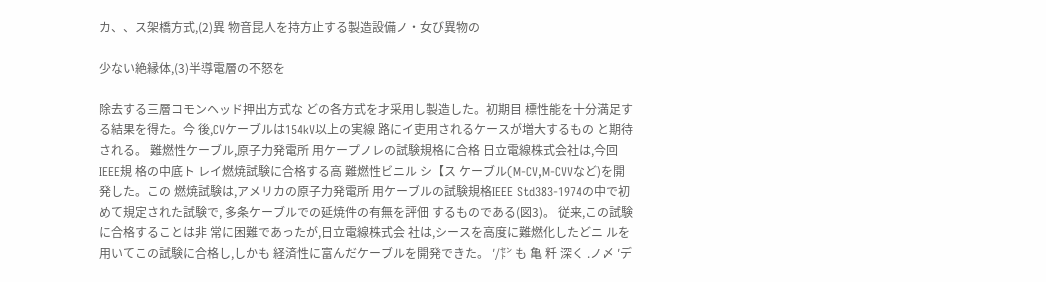カ、、ス架橋方式,(2)異 物音昆人を持方止する製造設備ノ・女び異物の

少ない絶縁体,(3)半導電層の不怒を

除去する三層コモンヘッド押出方式な どの各方式を才采用し製造した。初期目 標性能を十分満足する結果を得た。今 後,CVケーブルは154kV以上の実線 路にイ吏用されるケースが増大するもの と期待される。 難燃性ケーブル,原子力発電所 用ケープノレの試験規格に合格 日立電線株式会社は,今回IEEE規 格の中底ト レイ燃焼試験に合格する高 難燃性ビニル シ【ス ケーブル(M-CV,M-CVVなど)を開発した。この 燃焼試験は,アメリカの原子力発電所 用ケーブルの試験規格IEEE Std383-1974の中で初めて規定された試験で, 多条ケーブルでの延焼件の有無を評佃 するものである(図3)。 従来,この試験に合格することは非 常に困難であったが,日立電線株式会 社は,シースを高度に難燃化したどニ ルを用いてこの試験に合格し,しかも 経済性に富んだケーブルを開発できた。 ′/㌣ も 亀 粁 深く .ノ〆 ′デ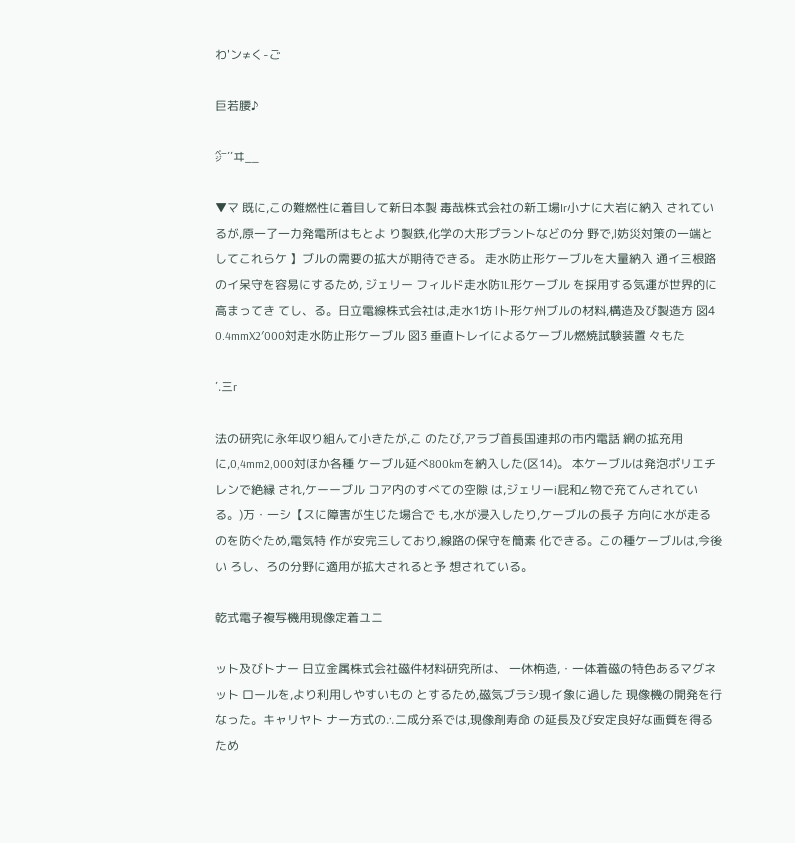わ'ン≠く-ご

巨若腰♪

㌻′′ヰ__

▼マ 既に,この難燃性に着目して新日本製 毒哉株式会社の新工場Ir小ナに大岩に納入 されているが,原一了一力発電所はもとよ り製鉄,化学の大形プラントなどの分 野で,l妨災対策の一端としてこれらケ 】ブルの需要の拡大が期待できる。 走水防止形ケーブルを大量納入 通イ三根路のイ呆守を容易にするため, ジェリー フィルド走水防1L形ケーブル を採用する気運が世界的に高まってき てし、る。日立電線株式会社は,走水1坊 l卜形ケ州ブルの材料,構造及び製造方 図4 0.4mmX2′000対走水防止形ケーブル 図3 垂直トレイによるケーブル燃焼試験装置 々もた

′.三r

法の研究に永年収り組んて小きたが,こ のたび,アラブ首長国連邦の市内電話 網の拡充用に,0,4mm2,000対ほか各種 ケーブル延べ800kmを納入した(区14)。 本ケーブルは発泡ポリエチレンで絶縁 され,ケーーブル コア内のすべての空隙 は,ジェリーi屁和∠物で充てんされてい る。)万・一シ【スに障害が生じた場合で も,水が浸入したり,ケーブルの長子 方向に水が走るのを防ぐため,電気特 作が安完三しており,線路の保守を簡素 化できる。この種ケーブルは,今後い ろし、ろの分野に適用が拡大されると予 想されている。

乾式電子複写機用現像定着ユニ

ット及びトナー 日立金属株式会社磁件材料研究所は、 一休栴造,・一体着磁の特色あるマグネ ット ロールを,より利用しやすいもの とするため,磁気ブラシ現イ象に過した 現像機の開発を行なった。キャリヤト ナー方式の∴二成分系では,現像剤寿命 の延長及び安定良好な画質を得るため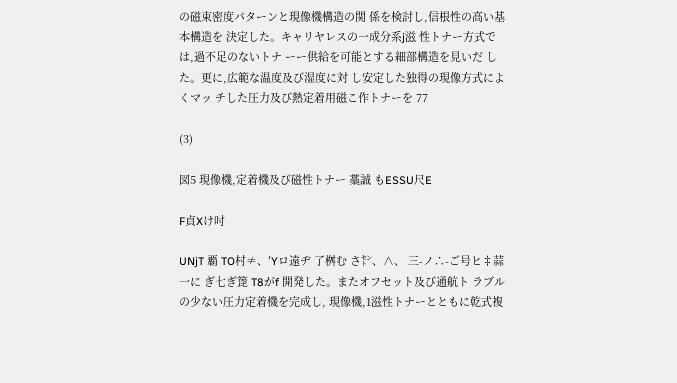の磁束密度パターンと現像機構造の関 係を検討し,信根性の高い基本構造を 決定した。キャリヤレスの一成分系j滋 性トナー方式では,過不足のないトナ ーー供給を可能とする細部構造を見いだ した。更に,広範な温度及び湿度に対 し安定した独得の現像方式によくマッ チした圧力及び熱定着用磁こ作トナーを 77

(3)

図5 現像機,定着機及び磁性トナー 藁誠 もESSU尺E

F貞Xけ吋

UNjT 覇 TO村≠、′Yロ遠ヂ 了桝む さ㌣、∧、 三-ノ∴-ご号ヒ‡蒜一に ぎ七ぎ箆 T8がf 開発した。またオフセット及び通航ト ラブルの少ない圧力定着機を完成し, 現像機,1滋性トナーとともに乾式複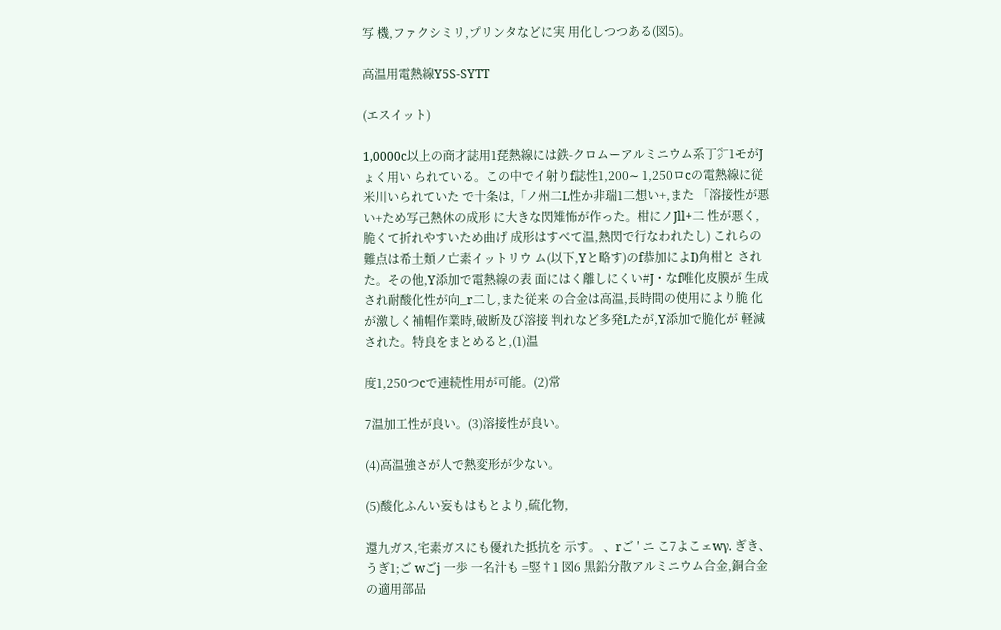写 機,ファクシミリ,プリンタなどに実 用化しつつある(図5)。

高温用電熱線Y5S-SYTT

(エスイット)

1,0000c以上の商才誌用1琵熱線には鉄-クロムーアルミニウム系丁㌻1モがJょく用い られている。この中でイ射りf誌性1,200∼ 1,250ロcの電熱線に従米川いられていた で十条は,「ノ州二L性か非瑞1二想い+,また 「溶接性が悪い+ため写己熱休の成形 に大きな閃雉怖が作った。柑にノJll+二 性が悪く,脆くて折れやすいため曲げ 成形はすべて温,熱閃で行なわれたし) これらの難点は希土類ノ亡素イットリウ ム(以下,Yと略す)のf恭加によI)角柑と された。その他,Y添加で電熱線の表 面にはく離しにくい#J・なf唯化皮膜が 生成され耐酸化性が向_r二し,また従来 の合金は高温,長時間の使用により脆 化が激しく補帽作業時,破断及び溶接 判れなど多発Lたが,Y添加で脆化が 軽減された。特良をまとめると,(1)温

度1,250つcで連続性用が可能。(2)常

7温加工性が良い。(3)溶接性が良い。

(4)高温強さが人で熱変形が少ない。

(5)酸化ふんい妄もはもとより,硫化物,

還九ガス,宅素ガスにも優れた抵抗を 示す。 、rご ′ ニ こ7よこェwγ. ぎき、うぎ1;ご wごj 一歩 一名汁も =竪†1 図6 黒鉛分散アルミニウム合金,銅合金の適用部品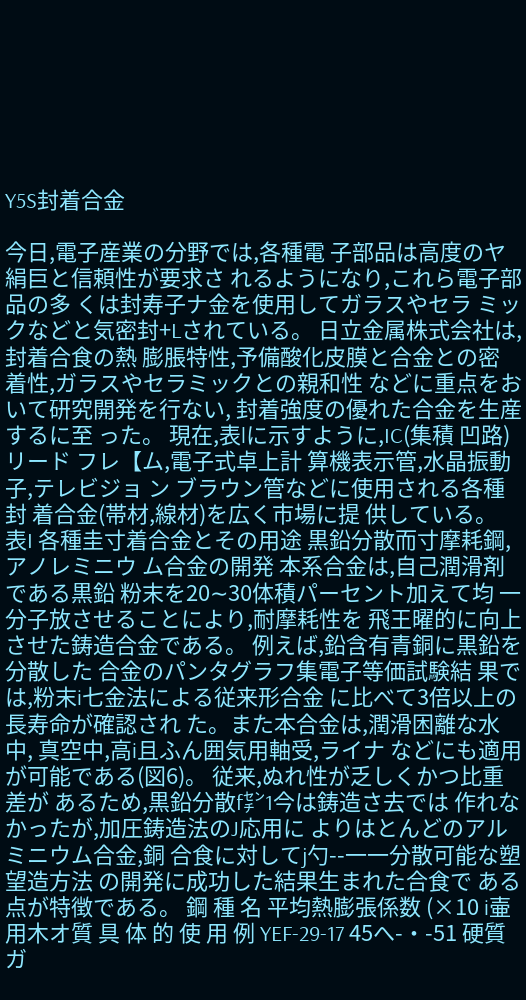Y5S封着合金

今日,電子産業の分野では,各種電 子部品は高度のヤ絹巨と信頼性が要求さ れるようになり,これら電子部品の多 くは封寿子ナ金を使用してガラスやセラ ミックなどと気密封+Lされている。 日立金属株式会社は,封着合食の熱 膨脹特性,予備酸化皮膜と合金との密 着性,ガラスやセラミックとの親和性 などに重点をおいて研究開発を行ない, 封着強度の優れた合金を生産するに至 った。 現在,表lに示すように,IC(集積 凹路)リード フレ【ム,電子式卓上計 算機表示管,水晶振動子,テレビジョ ン ブラウン管などに使用される各種封 着合金(帯材,線材)を広く市場に提 供している。 表I 各種圭寸着合金とその用途 黒鉛分散而寸摩耗鋼,アノレミニウ ム合金の開発 本系合金は,自己潤滑剤である黒鉛 粉末を20∼30体積パーセント加えて均 一分子放させることにより,耐摩耗性を 飛王曜的に向上させた鋳造合金である。 例えば,鉛含有青銅に黒鉛を分散した 合金のパンタグラフ集電子等価試験結 果では,粉末i七金法による従来形合金 に比べて3倍以上の長寿命が確認され た。また本合金は,潤滑困離な水中, 真空中,高i且ふん囲気用軸受,ライナ などにも適用が可能である(図6)。 従来,ぬれ性が乏しくかつ比重差が あるため,黒鉛分散f㌢1今は鋳造さ去では 作れなかったが,加圧鋳造法のJ応用に よりはとんどのアルミニウム合金,銅 合食に対してj勺--一一分散可能な塑望造方法 の開発に成功した結果生まれた合食で ある点が特徴である。 鋼 種 名 平均熱膨張係数 (×10 i壷用木オ質 具 体 的 使 用 例 YEF-29-17 45へ-・-51 硬質ガ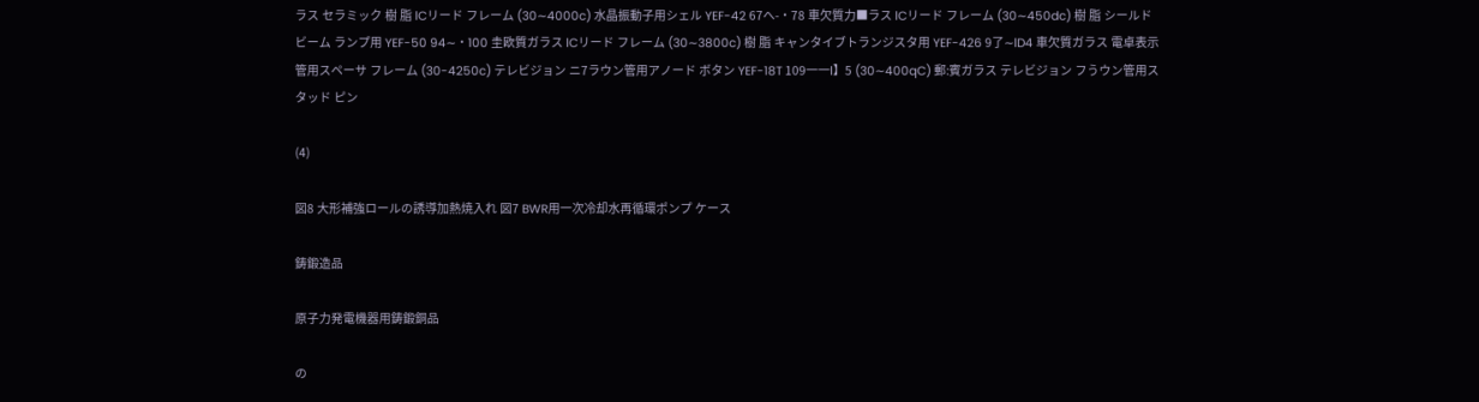ラス セラミック 樹 脂 lCリード フレーム (30∼4000c) 水晶振動子用シェル YEF-42 67へ-・78 車欠質力■ラス lCリード フレーム (30∼450dc) 樹 脂 シールド ビーム ランプ用 YEF-50 94∼・100 圭欧質ガラス lCリード フレーム (30∼3800c) 樹 脂 キャンタイブトランジスタ用 YEF-426 9了∼lD4 車欠質ガラス 電卓表示管用スペーサ フレーム (30-4250c) テレビジョン ニ7ラウン管用アノード ボタン YEF-18T 109一一l】5 (30∼400qC) 郵:賓ガラス テレビジョン フうウン管用スタッド ピン

(4)

図8 大形補強ロールの誘導加熱焼入れ 図7 BWR用一次冷却水再循環ポンプ ケース

鋳鍛造品

原子力発電機器用鋳鍛銅品

の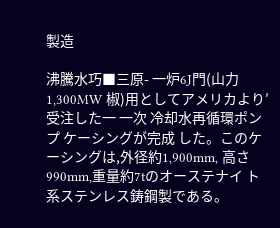製造

沸騰水巧■三原- 一炉6J門(山力1,300MW 椒)用としてアメリカより′受注した一 一次 冷却水再循環ポンプ ケーシングが完成 した。このケーシングは,外径約1,900mm, 高さ990mm,重量約7tのオーステナイ ト系ステンレス鋳鋼製である。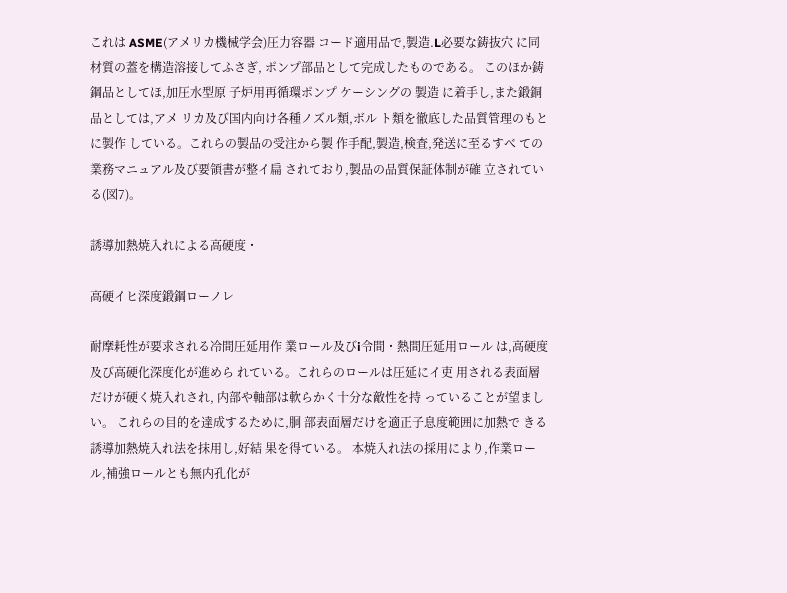これは ASME(アメリカ機械学会)圧力容器 コード適用品で,製造.L必要な鋳抜穴 に同材質の蓋を構造溶接してふさぎ, ポンプ部品として完成したものである。 このほか鋳鋼品としてほ,加圧水型原 子炉用再循環ポンプ ケーシングの 製造 に着手し,また鍛銅品としては,アメ リカ及び国内向け各種ノズル類,ボル ト類を徹底した品質管理のもとに製作 している。これらの製品の受注から製 作手配,製造,検査,発送に至るすべ ての業務マニュアル及び要領書が整イ扁 されており,製品の品質保証体制が確 立されている(図7)。

誘導加熱焼入れによる高硬度・

高硬イヒ深度鍛鋼ローノレ

耐摩耗性が要求される冷間圧延用作 業ロール及びi令間・熱間圧延用ロール は,高硬度及び高硬化深度化が進めら れている。これらのロールは圧延にイ吏 用される表面層だけが硬く焼入れされ, 内部や軸部は軟らかく十分な敵性を持 っていることが望ましい。 これらの目的を達成するために,胴 部表面層だけを適正子息度範囲に加熱で きる誘導加熱焼入れ法を抹用し,好結 果を得ている。 本焼入れ法の採用により,作業ロー ル,補強ロールとも無内孔化が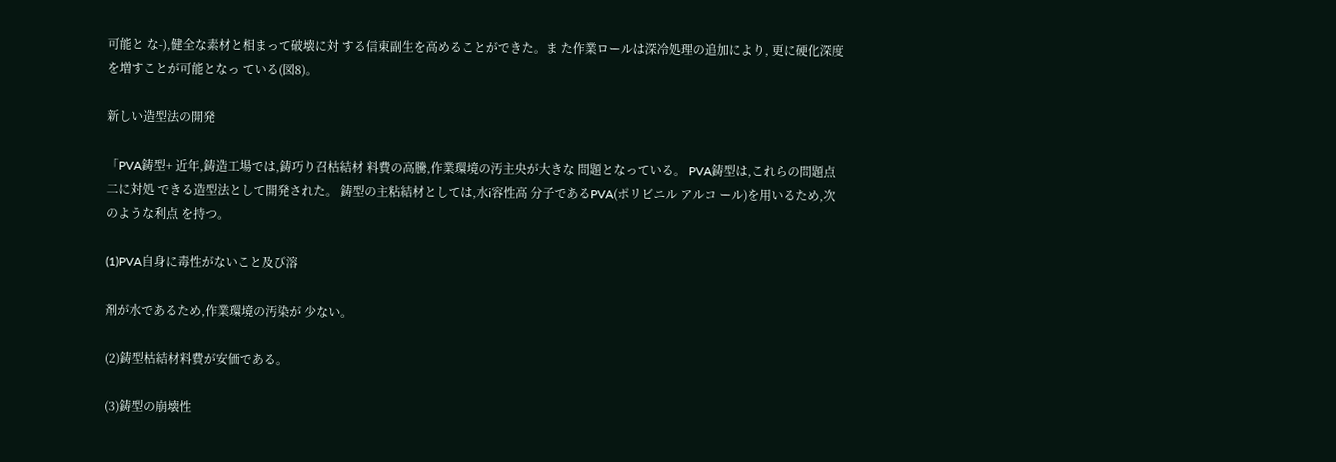可能と な-),健全な素材と相まって破壊に対 する信東副生を高めることができた。ま た作業ロールは深冷処理の追加により, 更に硬化深度を増すことが可能となっ ている(図8)。

新しい造型法の開発

「PVA鋳型+ 近年,鋳造工場では,鋳巧り召枯結材 料費の高騰,作業環境の汚主央が大きな 問題となっている。 PVA鋳型は,これらの問題点二に対処 できる造型法として開発された。 鋳型の主粘結材としては,水i容性高 分子であるPVA(ポリビニル アルコ ール)を用いるため,次のような利点 を持つ。

(1)PVA自身に毒性がないこと及び溶

剤が水であるため,作業環境の汚染が 少ない。

(2)鋳型枯結材料費が安価である。

(3)鋳型の崩壊性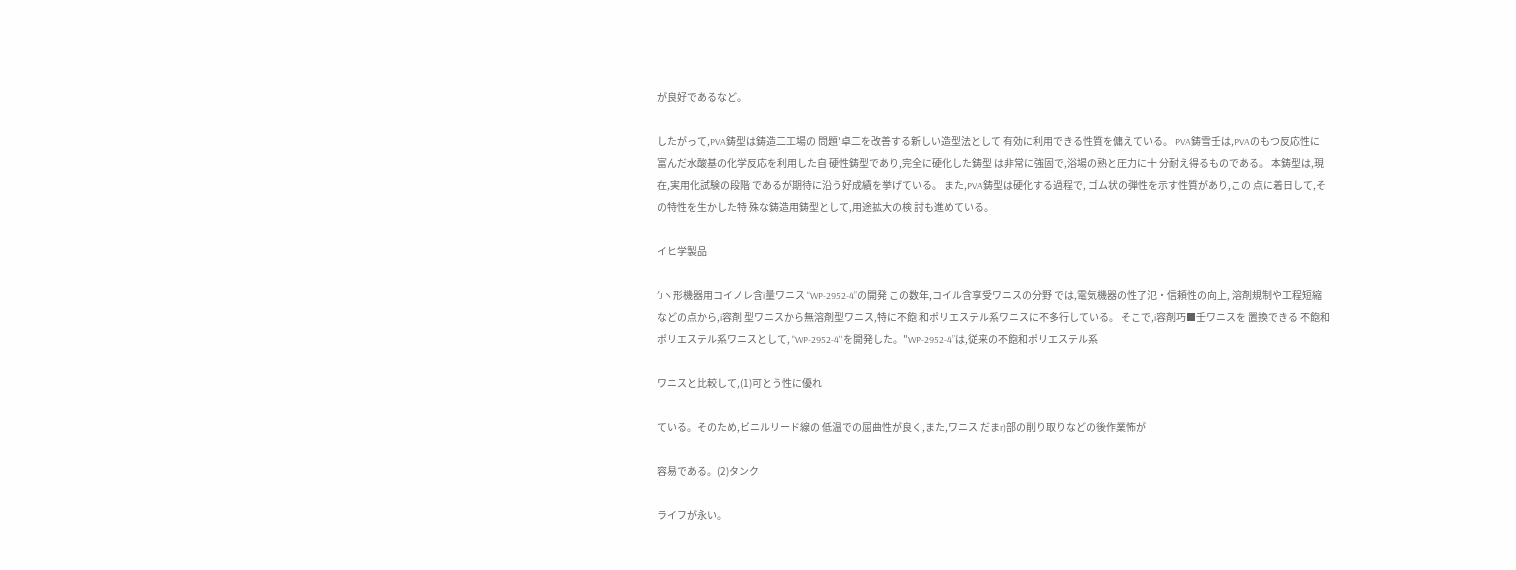が良好であるなど。

したがって,PVA鋳型は鋳造二工場の 問題′卓二を改善する新しい造型法として 有効に利用できる性質を傭えている。 PVA鋳雪壬は,PVAのもつ反応性に 富んだ水酸基の化学反応を利用した自 硬性鋳型であり,完全に硬化した鋳型 は非常に強固で,浴場の熟と圧力に十 分耐え得るものである。 本鋳型は,現在,実用化試験の段階 であるが期待に沿う好成績を挙げている。 また,PVA鋳型は硬化する過程で, ゴム状の弾性を示す性質があり,この 点に着日して,その特性を生かした特 殊な鋳造用鋳型として,用途拡大の検 討も進めている。

イヒ学製品

′Jヽ形機器用コイノレ含i量ワニス "WP-2952-4”の開発 この数年,コイル含享受ワニスの分野 では,電気機器の性了氾・信頼性の向上, 溶剤規制や工程短縮などの点から,i容剤 型ワニスから無溶剤型ワニス,特に不飽 和ポリエステル系ワニスに不多行している。 そこで,i容剤巧■壬ワニスを 置換できる 不飽和ポリエステル系ワニスとして, "WP-2952-4''を開発した。"WP-2952-4”は,従来の不飽和ポリエステル系

ワニスと比較して,(1)可とう性に優れ

ている。そのため,ビニルリード線の 低温での屈曲性が良く,また,ワニス だまr)部の削り取りなどの後作業怖が

容易である。(2)タンク

ライフが永い。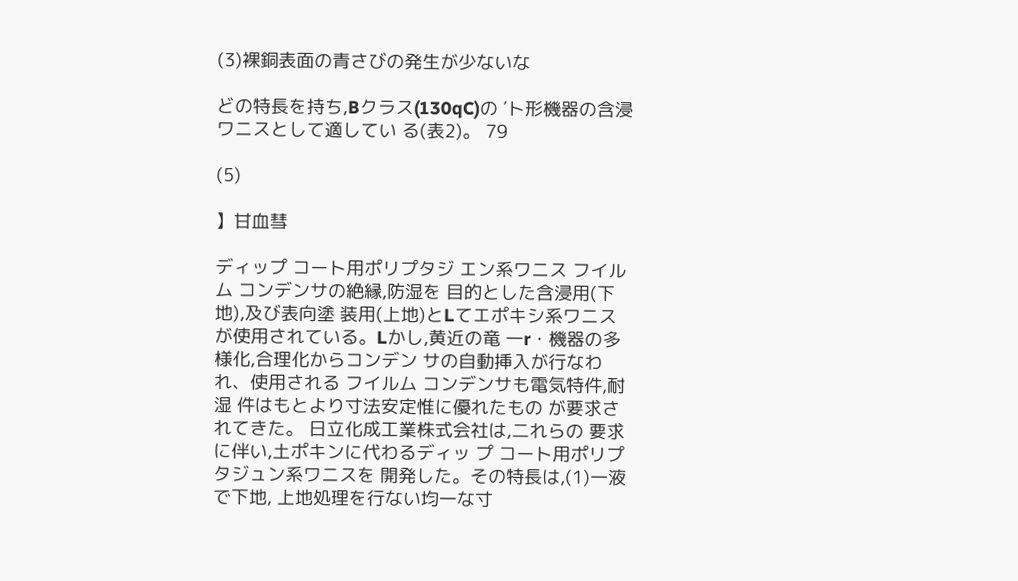(3)裸銅表面の青さびの発生が少ないな

どの特長を持ち,Bクラス(130qC)の ′ト形機器の含浸ワニスとして適してい る(表2)。 79

(5)

】甘血彗

ディップ コート用ポリプタジ エン系ワニス フイルム コンデンサの絶縁,防湿を 目的とした含浸用(下地),及び表向塗 装用(上地)とLてエポキシ系ワニス が使用されている。Lかし,黄近の竜 一r・機器の多様化,合理化からコンデン サの自動挿入が行なわれ、使用される フイルム コンデンサも電気特件,耐湿 件はもとより寸法安定惟に優れたもの が要求されてきた。 日立化成工業株式会社は,二れらの 要求に伴い,土ポキンに代わるディッ プ コート用ポリプタジュン系ワニスを 開発した。その特長は,(1)一液で下地, 上地処理を行ない均一な寸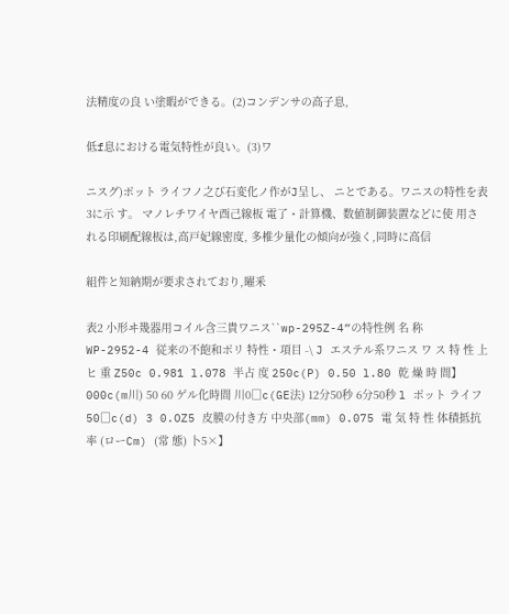法精度の良 い塗暇ができる。(2)コンデンサの高子息,

低f息における電気特性が良い。(3)ワ

ニスグ)ポット ライフノ之び石変化ノ作がJ呈し、 ニとである。ワニスの特性を表3に示 す。 マノレチワイヤ酉己線板 電了・計算機、数値制御装置などに使 用される印刷配線板は,高戸妃線密度, 多椎少量化の傾向が強く,同時に高信

組件と知納期が要求されており,曜釆

表2 小形ヰ幾器用コイル含三貴ワニス``wp-295Z-4”の特性例 名 称 WP-2952-4 従来の不飽和ポリ 特性・項目 -\ J エステル系ワニス ワ ス 特 性 上ヒ 重 Z50c 0.981 l.078 半占 度 250c(P) 0.50 l.80 乾 燥 時 間】000c(m川) 50 60 ゲル化時間 川0□c(GE法) 12分50秒 6分50秒 l ポット ライフ 50□c(d) 3 0.OZ5 皮膜の付き方 中央部(mm) 0.075 電 気 特 性 体積抵抗率 (ローCm) (常 態) 卜5×】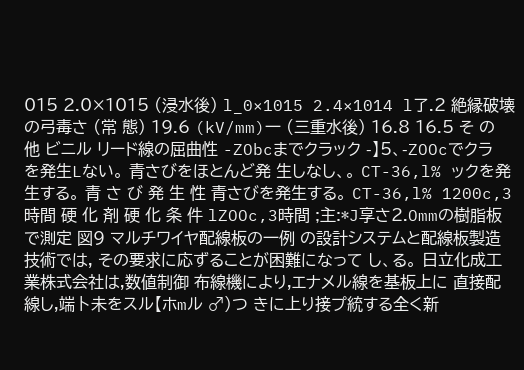015 2.0×1015 (浸水後) l_0×1015 2.4×1014 l了.2 絶縁破壊の弓毒さ (常 態) 19.6 (kV/mm)一 (三重水後) 16.8 16.5 そ の 他 ビニル リード線の屈曲性 -ZObcまでクラック -】5、-ZOOcでクラ を発生Lない。 青さびをほとんど発 生しなし、。 CT-36,l% ックを発生する。 青 さ び 発 生 性 青さびを発生する。 CT-36,l% 1200c,3時間 硬 化 剤 硬 化 条 件 lZOOc,3時間 ;主:*J享さ2.Ommの樹脂板で測定 図9 マルチワイヤ配線板の一例 の設計システムと配線板製造技術では, その要求に応ずることが困難になって し、る。 日立化成工業株式会社は,数値制御 布線機により,エナメル線を基板上に 直接配線し,端卜未をスル【ホmル ♂)つ きに上り接プ統する全く新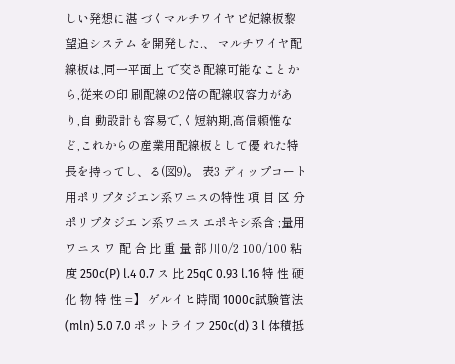しい発想に湛 づくマルチワイヤピ妃線板黎望追システム を開発した.、 マルチワイヤ配線板は,同一平面上 で交さ配線可能なことから,従来の印 刷配線の2倍の配線収容力があり,自 動設計も容易で,く短納期,高信頼惟な ど,これからの産業用配線板として優 れた特長を持ってし、る(図9)。 表3 ディップコート用ポリプタジエン系ワニスの特性 項 目 区 分 ポリプタジエ ン系ワニス エポキシ系含 ;量用ワニス ワ 配 合 比 重 量 部 川0/2 100/100 粘 度 250c(P) l.4 0.7 ス 比 25qC 0.93 l.16 特 性 硬 化 物 特 性 =】 ゲルイヒ時間 1000c試験管法(mln) 5.0 7.0 ポットライフ 250c(d) 3 l 体積抵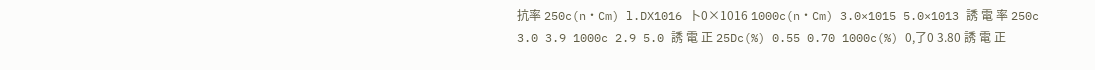抗率 250c(n・Cm) l.DX1016 卜0×1016 1000c(n・Cm) 3.0×1015 5.0×1013 誘 電 率 250c 3.0 3.9 1000c 2.9 5.0 誘 電 正 25Dc(%) 0.55 0.70 1000c(%) 0,了0 3.80 誘 電 正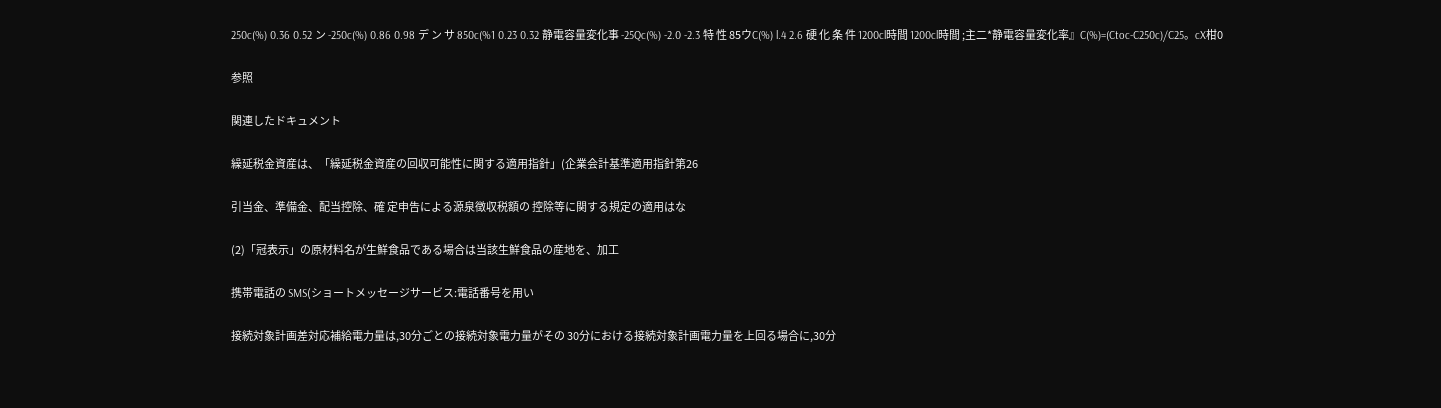250c(%) 0.36 0.52 ン -250c(%) 0.86 0.98 デ ン サ 850c(%1 0.23 0.32 静電容量変化事 -25Qc(%) -2.0 -2.3 特 性 85ウC(%) l.4 2.6 硬 化 条 件 1200cl時間 1200cl時間 ;主二*静電容量変化率』C(%)=(Ctoc-C250c)/C25。cX柑0

参照

関連したドキュメント

繰延税金資産は、「繰延税金資産の回収可能性に関する適用指針」(企業会計基準適用指針第26

引当金、準備金、配当控除、確 定申告による源泉徴収税額の 控除等に関する規定の適用はな

(2)「冠表示」の原材料名が生鮮食品である場合は当該生鮮食品の産地を、加工

携帯電話の SMS(ショートメッセージサービス:電話番号を用い

接続対象計画差対応補給電力量は,30分ごとの接続対象電力量がその 30分における接続対象計画電力量を上回る場合に,30分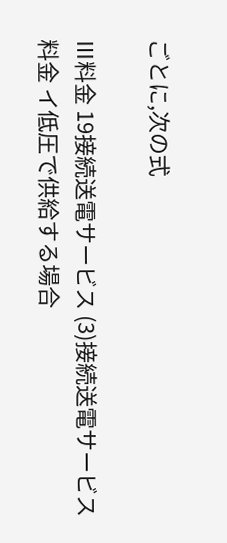ごとに,次の式

Ⅲ料金 19接続送電サービス (3)接続送電サービス料金 イ低圧で供給する場合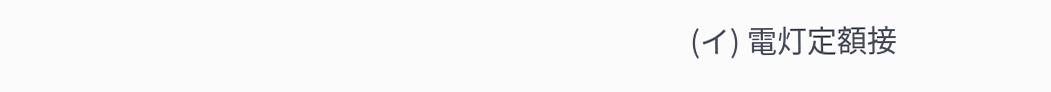(イ) 電灯定額接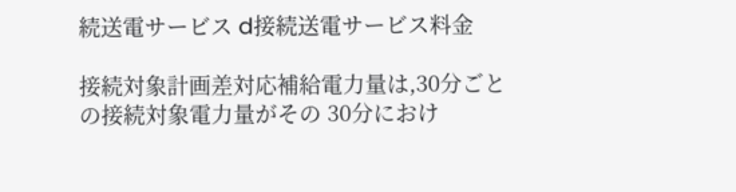続送電サービス d接続送電サービス料金

接続対象計画差対応補給電力量は,30分ごとの接続対象電力量がその 30分におけ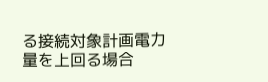る接続対象計画電力量を上回る場合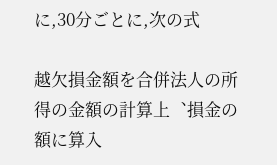に,30分ごとに,次の式

越欠損金額を合併法人の所得の金額の計算上︑損金の額に算入